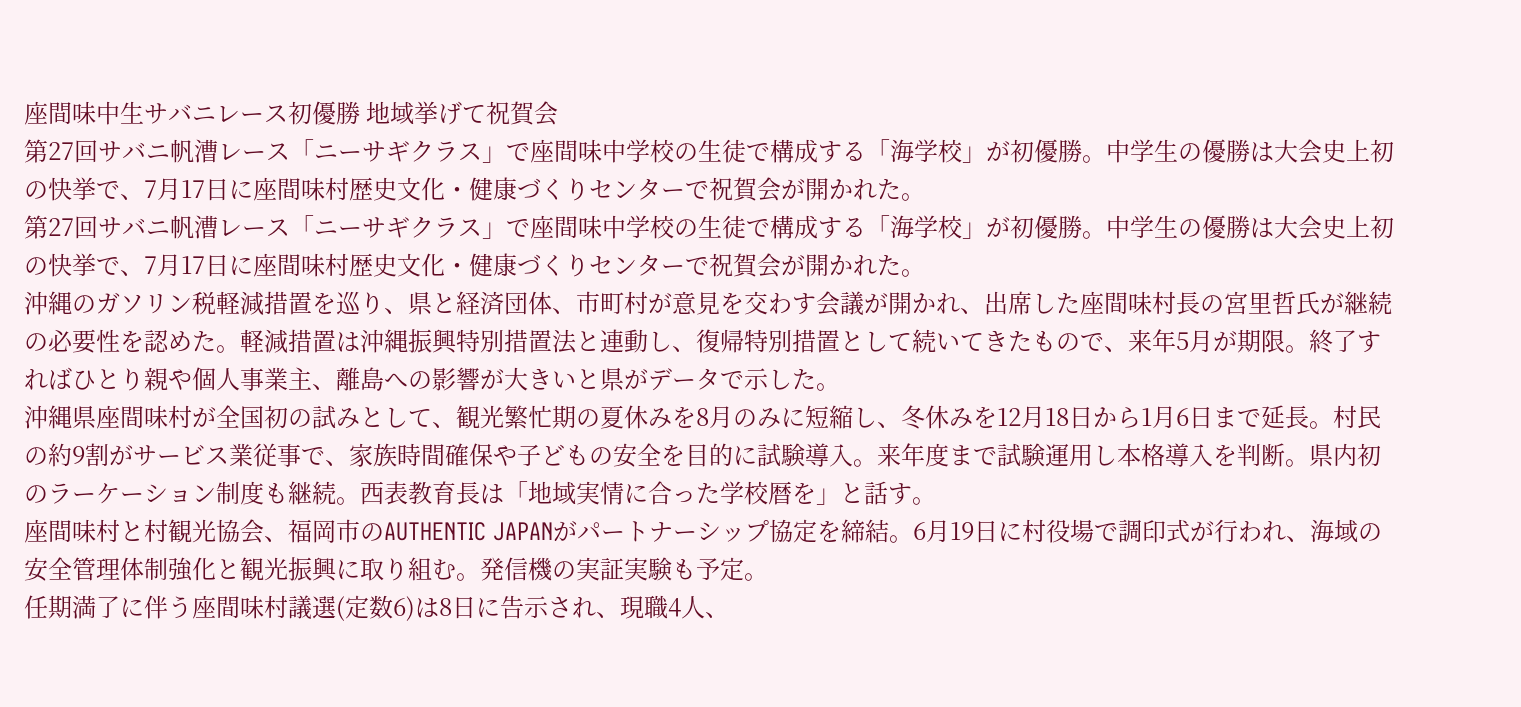座間味中生サバニレース初優勝 地域挙げて祝賀会
第27回サバニ帆漕レース「ニーサギクラス」で座間味中学校の生徒で構成する「海学校」が初優勝。中学生の優勝は大会史上初の快挙で、7月17日に座間味村歴史文化・健康づくりセンターで祝賀会が開かれた。
第27回サバニ帆漕レース「ニーサギクラス」で座間味中学校の生徒で構成する「海学校」が初優勝。中学生の優勝は大会史上初の快挙で、7月17日に座間味村歴史文化・健康づくりセンターで祝賀会が開かれた。
沖縄のガソリン税軽減措置を巡り、県と経済団体、市町村が意見を交わす会議が開かれ、出席した座間味村長の宮里哲氏が継続の必要性を認めた。軽減措置は沖縄振興特別措置法と連動し、復帰特別措置として続いてきたもので、来年5月が期限。終了すればひとり親や個人事業主、離島への影響が大きいと県がデータで示した。
沖縄県座間味村が全国初の試みとして、観光繁忙期の夏休みを8月のみに短縮し、冬休みを12月18日から1月6日まで延長。村民の約9割がサービス業従事で、家族時間確保や子どもの安全を目的に試験導入。来年度まで試験運用し本格導入を判断。県内初のラーケーション制度も継続。西表教育長は「地域実情に合った学校暦を」と話す。
座間味村と村観光協会、福岡市のAUTHENTIC JAPANがパートナーシップ協定を締結。6月19日に村役場で調印式が行われ、海域の安全管理体制強化と観光振興に取り組む。発信機の実証実験も予定。
任期満了に伴う座間味村議選(定数6)は8日に告示され、現職4人、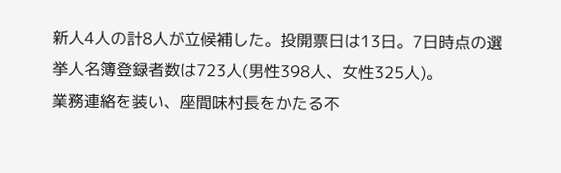新人4人の計8人が立候補した。投開票日は13日。7日時点の選挙人名簿登録者数は723人(男性398人、女性325人)。
業務連絡を装い、座間味村長をかたる不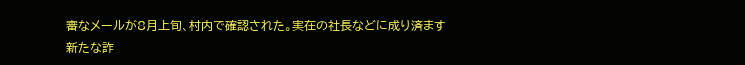審なメールが8月上旬、村内で確認された。実在の社長などに成り済ます新たな詐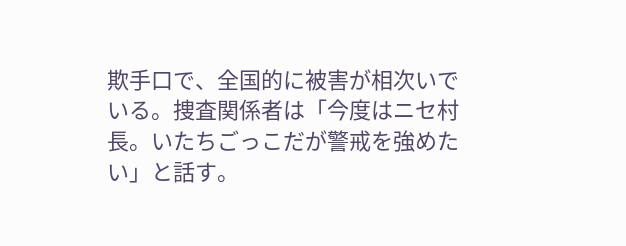欺手口で、全国的に被害が相次いでいる。捜査関係者は「今度はニセ村長。いたちごっこだが警戒を強めたい」と話す。